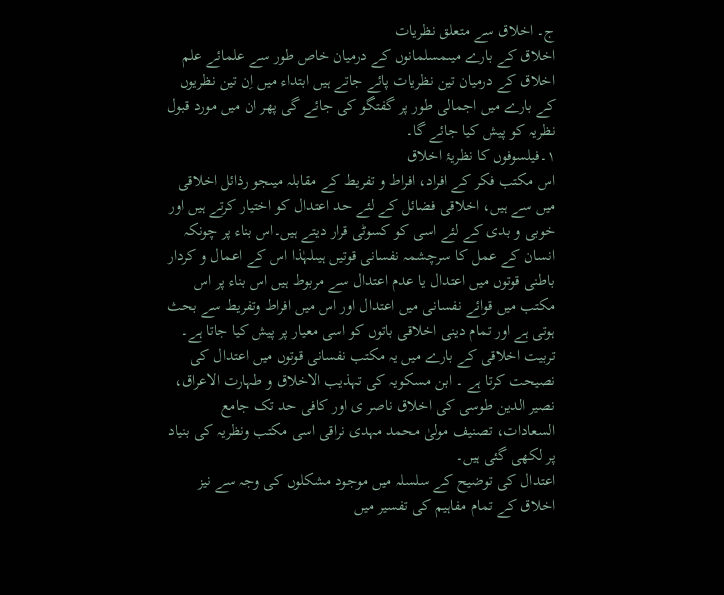ج۔ اخلاق سے متعلق نظریات
اخلاق کے بارے میںمسلمانوں کے درمیان خاص طور سے علمائے علم اخلاق کے درمیان تین نظریات پائے جاتے ہیں ابتداء میں اِن تین نظریوں کے بارے میں اجمالی طور پر گفتگو کی جائے گی پھر ان میں مورد قبول نظریہ کو پیش کیا جائے گا۔
١۔فیلسوفوں کا نظریۂ اخلاق
اس مکتب فکر کے افراد، افراط و تفریط کے مقابلہ میںجو رذائل اخلاقی میں سے ہیں، اخلاقی فضائل کے لئے حد اعتدال کو اختیار کرتے ہیں اور خوبی و بدی کے لئے اسی کو کسوٹی قرار دیتے ہیں۔اس بناء پر چونکہ انسان کے عمل کا سرچشمہ نفسانی قوتیں ہیںلہٰذا اس کے اعمال و کردار باطنی قوتوں میں اعتدال یا عدم اعتدال سے مربوط ہیں اس بناء پر اس مکتب میں قوائے نفسانی میں اعتدال اور اس میں افراط وتفریط سے بحث ہوتی ہے اور تمام دینی اخلاقی باتوں کو اسی معیار پر پیش کیا جاتا ہے۔ تربیت اخلاقی کے بارے میں یہ مکتب نفسانی قوتوں میں اعتدال کی نصیحت کرتا ہے ۔ ابن مسکویہ کی تہذیب الاخلاق و طہارت الاعراق، نصیر الدین طوسی کی اخلاق ناصر ی اور کافی حد تک جامع السعادات، تصنیف مولیٰ محمد مہدی نراقی اسی مکتب ونظریہ کی بنیاد پر لکھی گئی ہیں۔
اعتدال کی توضیح کے سلسلہ میں موجود مشکلوں کی وجہ سے نیز اخلاق کے تمام مفاہیم کی تفسیر میں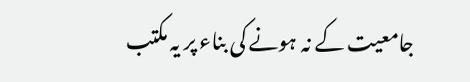جامعیت کے نہ ہونے کی بناء پر یہ مکتب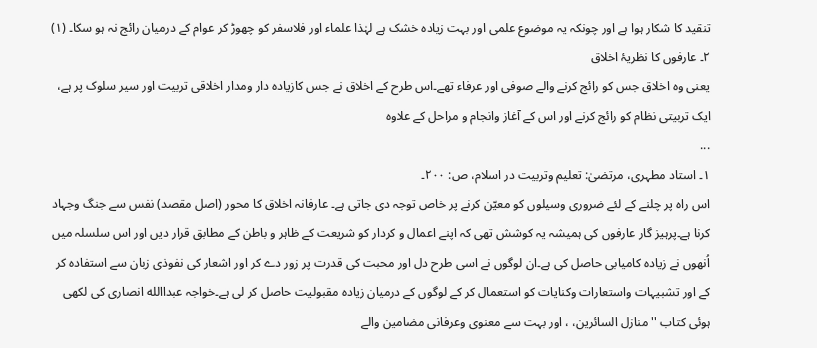تنقید کا شکار ہوا ہے اور چونکہ یہ موضوع علمی اور بہت زیادہ خشک ہے لہٰذا علماء اور فلاسفر کو چھوڑ کر عوام کے درمیان رائج نہ ہو سکا۔ (١)
٢۔ عارفوں کا نظریۂ اخلاق
یعنی وہ اخلاق جس کو رائج کرنے والے صوفی اور عرفاء تھے۔اس طرح کے اخلاق نے جس کازیادہ دار ومدار اخلاقی تربیت اور سیر سلوک پر ہے، ایک تربیتی نظام کو رائج کرنے اور اس کے آغاز وانجام و مراحل کے علاوہ
...
١۔ استاد مطہری، مرتضیٰ: تعلیم وتربیت در اسلام، ص: ٢٠٠۔
اس راہ پر چلنے کے لئے ضروری وسیلوں کو معیّن کرنے پر خاص توجہ دی جاتی ہے۔ عارفانہ اخلاق کا محور (اصل مقصد) نفس سے جنگ وجہاد کرنا ہے۔پرہیز گار عارفوں کی ہمیشہ یہ کوشش تھی کہ اپنے اعمال و کردار کو شریعت کے ظاہر و باطن کے مطابق قرار دیں اور اس سلسلہ میں اُنھوں نے زیادہ کامیابی حاصل کی ہے۔ان لوگوں نے اسی طرح دل اور محبت کی قدرت پر زور دے کر اور اشعار کی نفوذی زبان سے استفادہ کر کے اور تشبیہات واستعارات وکنایات کو استعمال کر کے لوگوں کے درمیان زیادہ مقبولیت حاصل کر لی ہے۔خواجہ عبداالله انصاری کی لکھی ہوئی کتاب ''منازل السائرین، ، اور بہت سے معنوی وعرفانی مضامین والے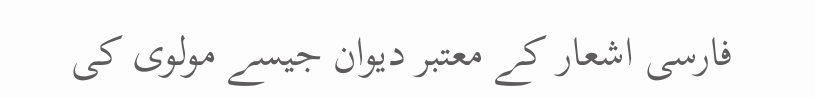فارسی اشعار کے معتبر دیوان جیسے مولوی کی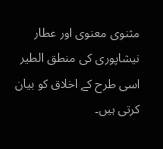مثنوی معنوی اور عطار نیشاپوری کی منطق الطیر اسی طرح کے اخلاق کو بیان کرتی ہیں۔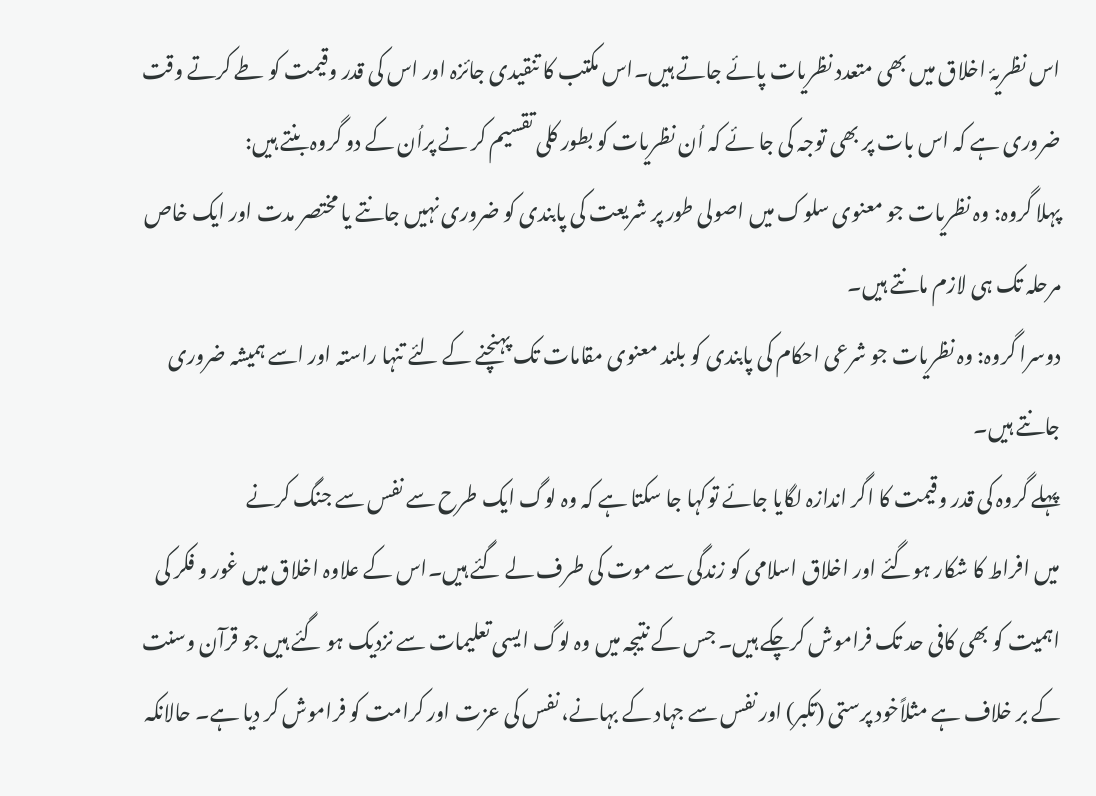اس نظریۂ اخلاق میں بھی متعدد نظریات پائے جاتے ہیں۔اس مکتب کا تنقیدی جائزہ اور اس کی قدر وقیمت کو طے کرتے وقت ضروری ہے کہ اس بات پر بھی توجہ کی جا ئے کہ اُن نظریات کو بطور کلی تقسیم کر نے پراُن کے دو گروہ بنتے ہیں:
پہلا گروہ: وہ نظریات جو معنوی سلوک میں اصولی طور پر شریعت کی پابندی کو ضروری نہیں جانتے یا مختصر مدت اور ایک خاص مرحلہ تک ہی لازم مانتے ہیں۔
دوسرا گروہ: وہ نظریات جو شرعی احکام کی پابندی کو بلند معنوی مقامات تک پہنچنے کے لئے تنہا راستہ اور اسے ہمیشہ ضروری جانتے ہیں۔
پہلے گروہ کی قدر وقیمت کا اگر اندازہ لگایا جائے توکہا جا سکتا ہے کہ وہ لوگ ایک طرح سے نفس سے جنگ کرنے
میں افراط کا شکار ہوگئے اور اخلاق اسلامی کو زندگی سے موت کی طرف لے گئے ہیں۔اس کے علاوہ اخلاق میں غور و فکر کی اہمیت کو بھی کافی حد تک فراموش کرچکے ہیں۔ جس کے نتیجہ میں وہ لوگ ایسی تعلیمات سے نزدیک ہو گئے ہیں جو قرآن وسنت کے بر خلاف ہے مثلاًخود پرستی (تکبر) اور نفس سے جہاد کے بہانے، نفس کی عزت اور کرامت کو فراموش کر دیا ہے۔ حالانکہ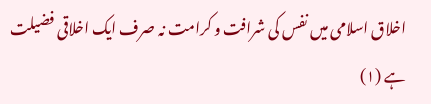اخلاق اسلامی میں نفس کی شرافت و کرامت نہ صرف ایک اخلاقی فضیلت ہے (١)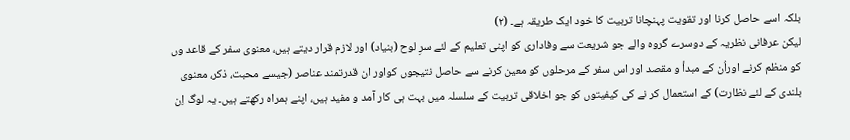بلکہ اسے حاصل کرنا اور تقویت پہنچانا تربیت کا خود ایک طریقہ ہے۔ (٢)
لیکن عرفانی نظریہ کے دوسرے گروہ والے جو شریعت سے وفاداری کو اپنی تعلیم کے لئے سرِ لوح (بنیاد) اور لازم قرار دیتے ہیں، معنوی سفر کے قاعد وں کو منظم کرنے اوراُن کے مبدأ و مقصد اور اس سفر کے مرحلوں کو معین کرنے سے حاصل نتیجوں کواور ان قدرتمند عناصر (جیسے محبت، ذکر، معنوی بلندی کے لئے نظارت) کے استعمال کر نے کی کیفیتوں کو جو اخلاقی تربیت کے سلسلہ میں بہت ہی کار آمد و مفید ہیں، اپنے ہمراہ رکھتے ہیں۔ یہ لوگ اِن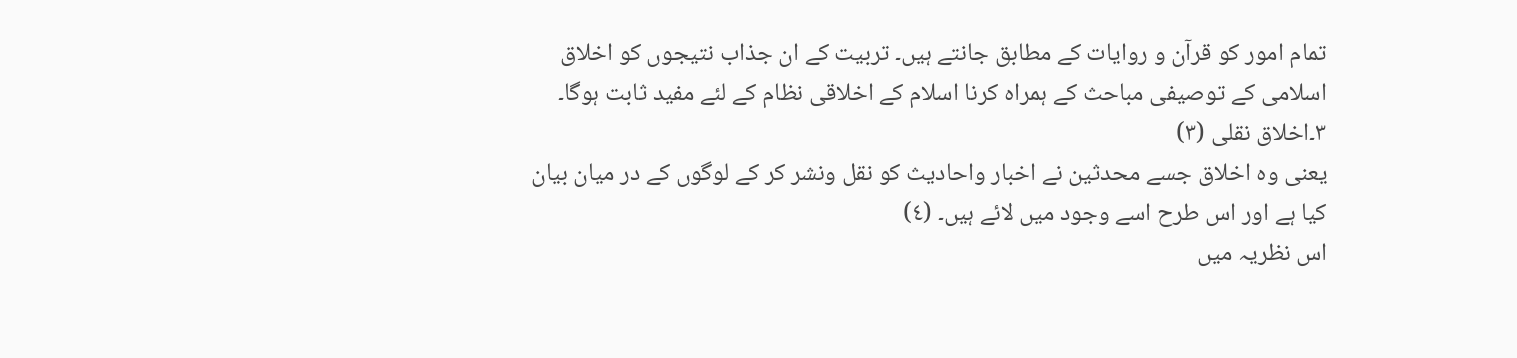تمام امور کو قرآن و روایات کے مطابق جانتے ہیں۔ تربیت کے ان جذاب نتیجوں کو اخلاق اسلامی کے توصیفی مباحث کے ہمراہ کرنا اسلام کے اخلاقی نظام کے لئے مفید ثابت ہوگا۔
٣۔اخلاق نقلی (٣)
یعنی وہ اخلاق جسے محدثین نے اخبار واحادیث کو نقل ونشر کر کے لوگوں کے در میان بیان کیا ہے اور اس طرح اسے وجود میں لائے ہیں۔ (٤)
اس نظریہ میں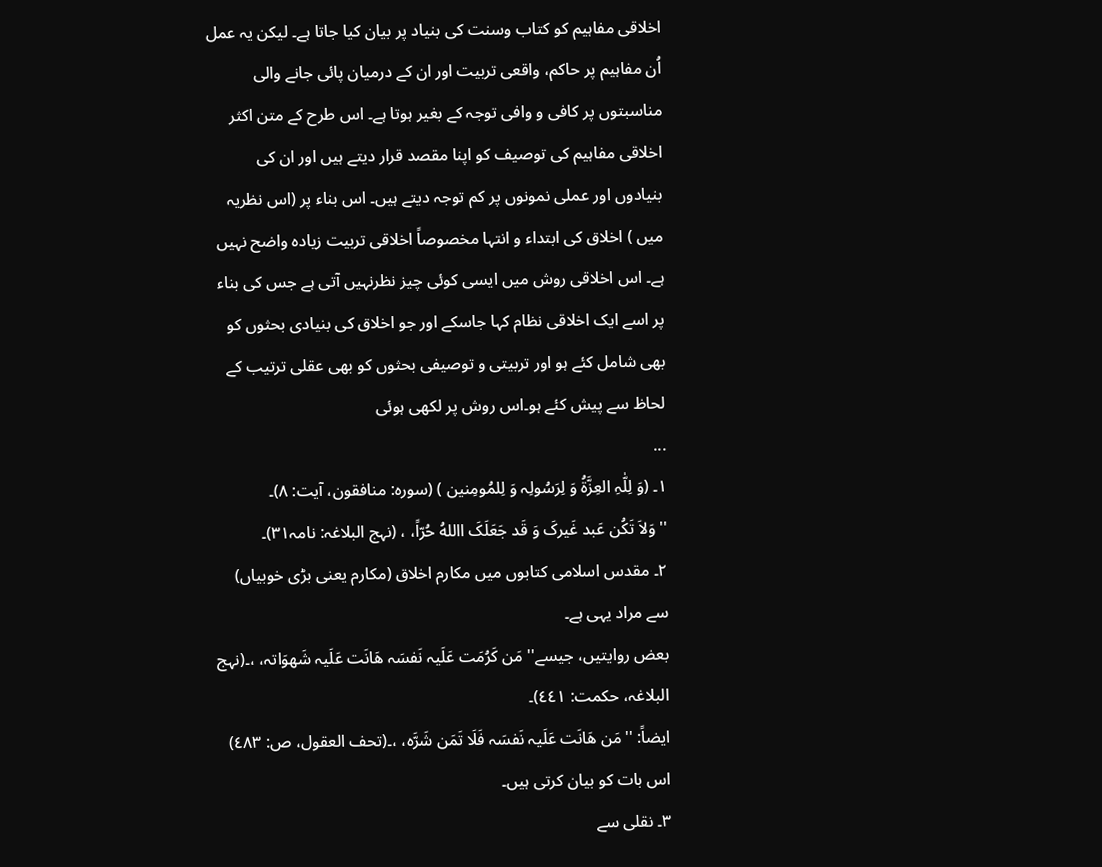اخلاقی مفاہیم کو کتاب وسنت کی بنیاد پر بیان کیا جاتا ہے۔ لیکن یہ عمل اُن مفاہیم پر حاکم، واقعی تربیت اور ان کے درمیان پائی جانے والی مناسبتوں پر کافی و وافی توجہ کے بغیر ہوتا ہے۔ اس طرح کے متن اکثر اخلاقی مفاہیم کی توصیف کو اپنا مقصد قرار دیتے ہیں اور ان کی بنیادوں اور عملی نمونوں پر کم توجہ دیتے ہیں۔ اس بناء پر (اس نظریہ میں ) اخلاق کی ابتداء و انتہا مخصوصاً اخلاقی تربیت زیادہ واضح نہیں ہے۔ اس اخلاقی روش میں ایسی کوئی چیز نظرنہیں آتی ہے جس کی بناء پر اسے ایک اخلاقی نظام کہا جاسکے اور جو اخلاق کی بنیادی بحثوں کو بھی شامل کئے ہو اور تربیتی و توصیفی بحثوں کو بھی عقلی ترتیب کے لحاظ سے پیش کئے ہو۔اس روش پر لکھی ہوئی
...
١۔ (وَ لِلّٰہِ العِزَّةُ وَ لِرَسُولِہ وَ لِلمُومِنین ) (سورہ: منافقون، آیت: ٨)۔
'' وَلاَ تَکُن عَبد غَیرکَ وَ قَد جَعَلَکَ االلهُ حُرّاً، ، (نہج البلاغہ: نامہ٣١)۔
٢۔ مقدس اسلامی کتابوں میں مکارم اخلاق (مکارم یعنی بڑی خوبیاں) سے مراد یہی ہے۔
بعض روایتیں، جیسے'' مَن کَرُمَت عَلَیہ نَفسَہ ھَانَت عَلَیہ شَھوَاتہ، ،۔(نہج البلاغہ، حکمت: ٤٤١)۔
ایضاً: ''مَن ھَانَت عَلَیہ نَفسَہ فَلَا تَمَن شَرَّہ، ،۔(تحف العقول، ص: ٤٨٣) اس بات کو بیان کرتی ہیں۔
٣۔ نقلی سے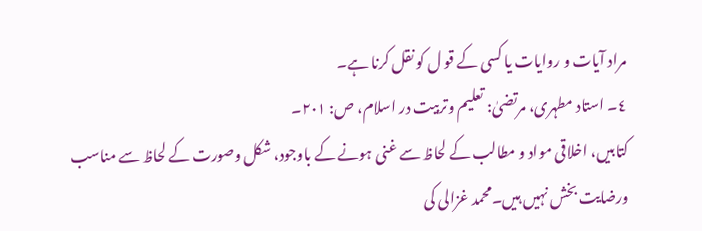مراد آیات و روایات یا کسی کے قو ل کو نقل کرنا ہے۔
٤۔ استاد مطہری، مرتضیٰ: تعلیم وتربیت در اسلام، ص: ٢٠١۔
کتابیں، اخلاقی مواد و مطالب کے لحاظ سے غنی ہونے کے باوجود، شکل وصورت کے لحاظ سے مناسب ورضایت بخش نہیں ہیں۔محمد غزالی کی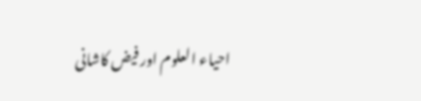احیاء العلوم اور فیض کاشانی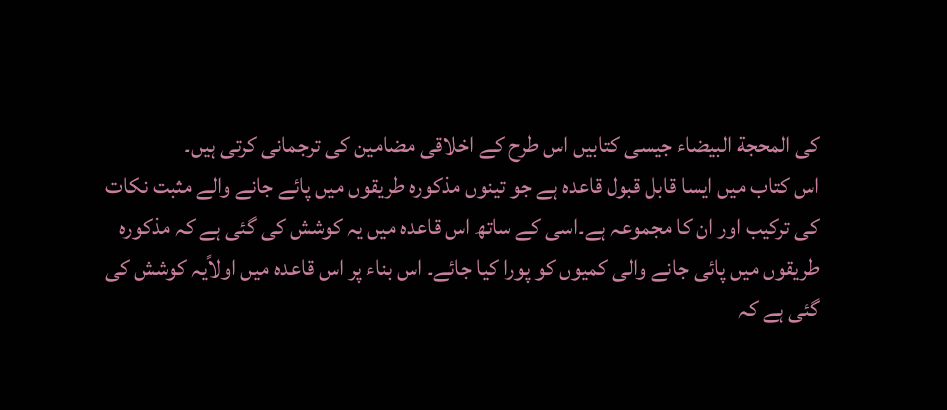کی المحجة البیضاء جیسی کتابیں اس طرح کے اخلاقی مضامین کی ترجمانی کرتی ہیں۔
اس کتاب میں ایسا قابل قبول قاعدہ ہے جو تینوں مذکورہ طریقوں میں پائے جانے والے مثبت نکات کی ترکیب اور ان کا مجموعہ ہے۔اسی کے ساتھ اس قاعدہ میں یہ کوشش کی گئی ہے کہ مذکورہ طریقوں میں پائی جانے والی کمیوں کو پورا کیا جائے۔ اس بناء پر اس قاعدہ میں اولاًیہ کوشش کی گئی ہے کہ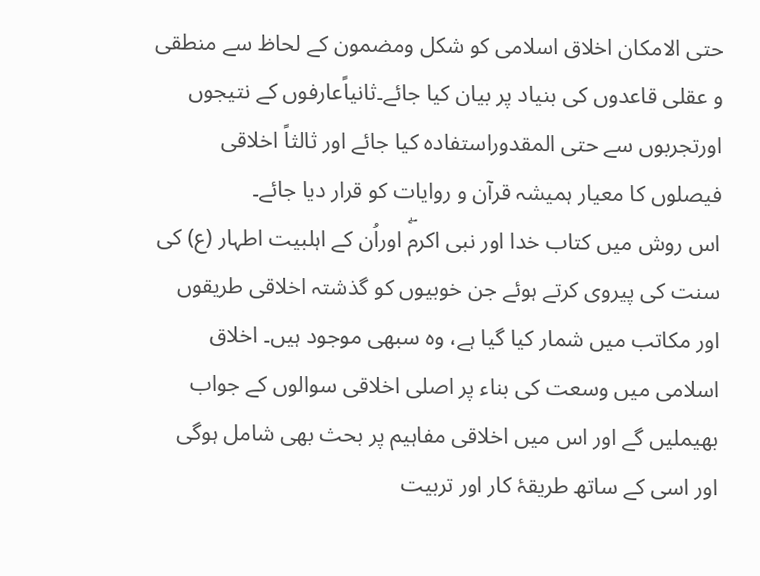حتی الامکان اخلاق اسلامی کو شکل ومضمون کے لحاظ سے منطقی و عقلی قاعدوں کی بنیاد پر بیان کیا جائے۔ثانیاًعارفوں کے نتیجوں اورتجربوں سے حتی المقدوراستفادہ کیا جائے اور ثالثاً اخلاقی فیصلوں کا معیار ہمیشہ قرآن و روایات کو قرار دیا جائے۔
اس روش میں کتاب خدا اور نبی اکرمۖ اوراُن کے اہلبیت اطہار (ع) کی سنت کی پیروی کرتے ہوئے جن خوبیوں کو گذشتہ اخلاقی طریقوں اور مکاتب میں شمار کیا گیا ہے، وہ سبھی موجود ہیں۔ اخلاق اسلامی میں وسعت کی بناء پر اصلی اخلاقی سوالوں کے جواب بھیملیں گے اور اس میں اخلاقی مفاہیم پر بحث بھی شامل ہوگی اور اسی کے ساتھ طریقۂ کار اور تربیت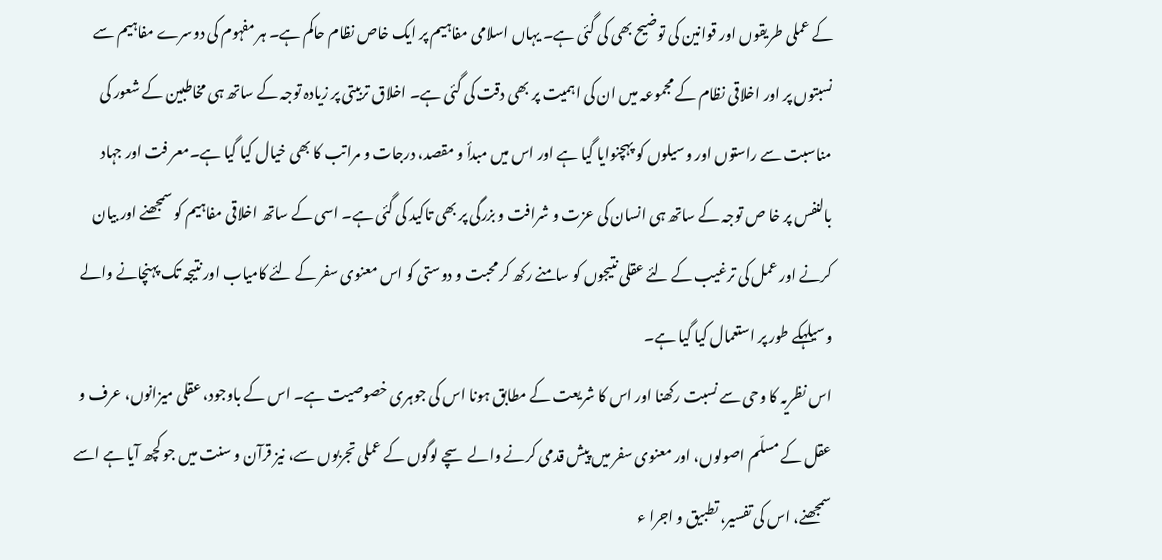کے عملی طریقوں اور قوانین کی توضیح بھی کی گئی ہے۔ یہاں اسلامی مفاہیم پر ایک خاص نظام حاکم ہے۔ ہر مفہوم کی دوسرے مفاہیم سے نسبتوں پر اور اخلاقی نظام کے مجموعہ میں ان کی اہمیت پر بھی دقت کی گئی ہے۔ اخلاق تربیتی پر زیادہ توجہ کے ساتھ ہی مخاطبین کے شعور کی مناسبت سے راستوں اور وسیلوں کو پہچنوایا گیا ہے اور اس میں مبدأ و مقصد، درجات و مراتب کا بھی خیال کیا گیا ہے۔معر فت اور جہاد بالنفس پر خا ص توجہ کے ساتھ ہی انسان کی عزت و شرافت و بزرگی پر بھی تاکید کی گئی ہے۔ اسی کے ساتھ اخلاقی مفاہیم کو سمجھنے اور بیان کرنے اور عمل کی ترغیب کے لئے عقلی نتیجوں کو سامنے رکھ کر محبت و دوستی کو اس معنوی سفر کے لئے کامیاب اور نتیجہ تک پہنچانے والے وسیلہکے طور پر استعمال کیا گیا ہے۔
اس نظریہ کا وحی سے نسبت رکھنا اور اس کا شریعت کے مطابق ہونا اس کی جوہری خصوصیت ہے۔ اس کے باوجود، عقلی میزانوں، عرف و عقل کے مسلّم اصولوں، اور معنوی سفر میں پیش قدمی کرنے والے سچے لوگوں کے عملی تجربوں سے، نیز قرآن و سنت میں جو کچھ آیا ہے اسے سمجھنے، اس کی تفسیر، تطبیق و اجرا ء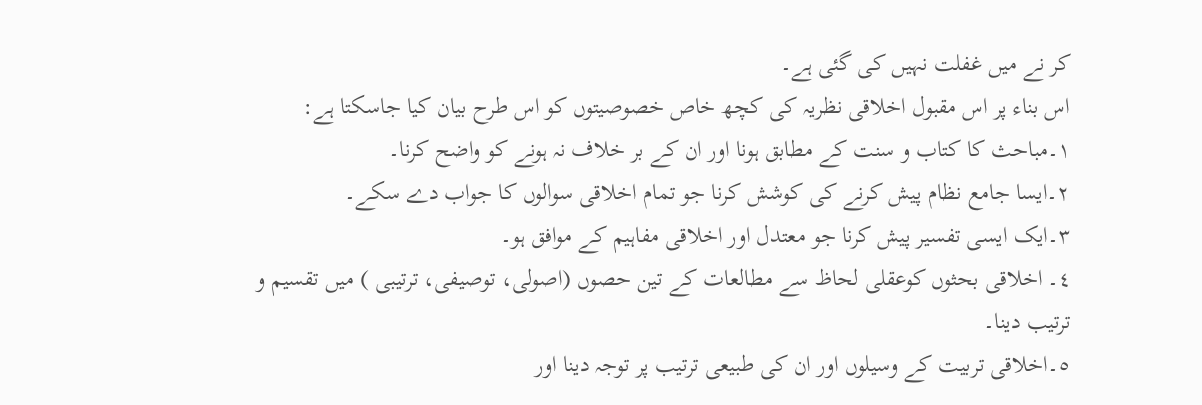کر نے میں غفلت نہیں کی گئی ہے۔
اس بناء پر اس مقبول اخلاقی نظریہ کی کچھ خاص خصوصیتوں کو اس طرح بیان کیا جاسکتا ہے:
١۔مباحث کا کتاب و سنت کے مطابق ہونا اور ان کے بر خلاف نہ ہونے کو واضح کرنا۔
٢۔ایسا جامع نظام پیش کرنے کی کوشش کرنا جو تمام اخلاقی سوالوں کا جواب دے سکے۔
٣۔ایک ایسی تفسیر پیش کرنا جو معتدل اور اخلاقی مفاہیم کے موافق ہو۔
٤۔ اخلاقی بحثوں کوعقلی لحاظ سے مطالعات کے تین حصوں (اصولی، توصیفی، ترتیبی ) میں تقسیم و ترتیب دینا۔
٥۔اخلاقی تربیت کے وسیلوں اور ان کی طبیعی ترتیب پر توجہ دینا اور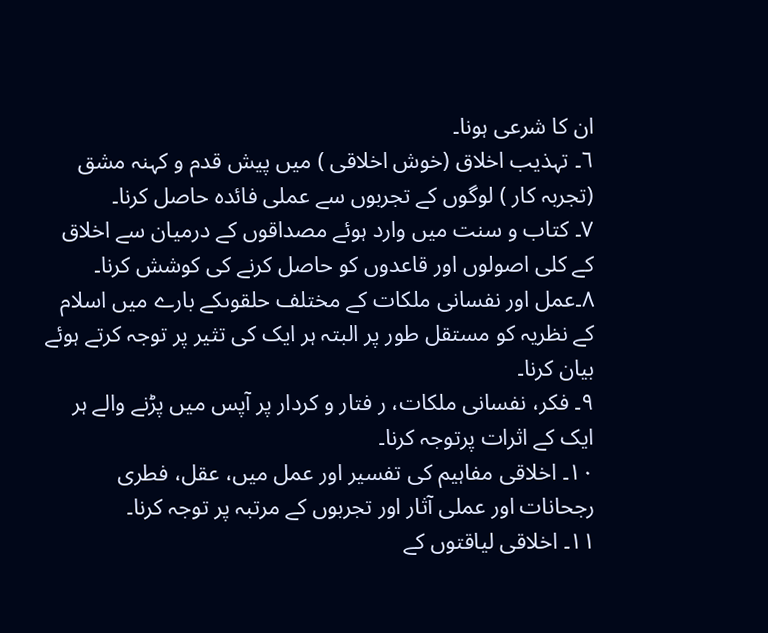ان کا شرعی ہونا۔
٦۔ تہذیب اخلاق (خوش اخلاقی ) میں پیش قدم و کہنہ مشق (تجربہ کار ) لوگوں کے تجربوں سے عملی فائدہ حاصل کرنا۔
٧۔ کتاب و سنت میں وارد ہوئے مصداقوں کے درمیان سے اخلاق کے کلی اصولوں اور قاعدوں کو حاصل کرنے کی کوشش کرنا۔
٨۔عمل اور نفسانی ملکات کے مختلف حلقوںکے بارے میں اسلام کے نظریہ کو مستقل طور پر البتہ ہر ایک کی تثیر پر توجہ کرتے ہوئے بیان کرنا۔
٩۔ فکر، نفسانی ملکات، ر فتار و کردار پر آپس میں پڑنے والے ہر ایک کے اثرات پرتوجہ کرنا۔
١٠۔ اخلاقی مفاہیم کی تفسیر اور عمل میں، عقل، فطری رجحانات اور عملی آثار اور تجربوں کے مرتبہ پر توجہ کرنا۔
١١۔ اخلاقی لیاقتوں کے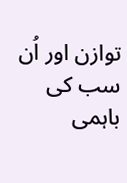توازن اور اُن سب کی باہمی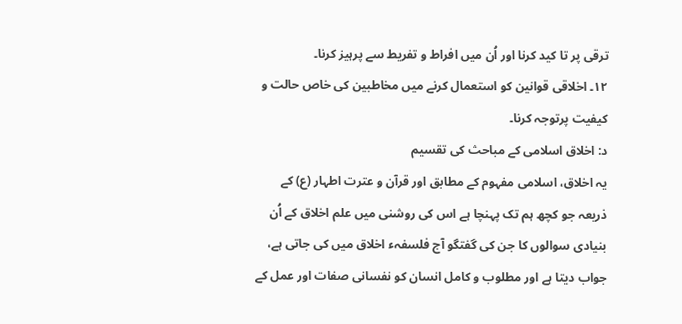ترقی پر تا کید کرنا اور اُن میں افراط و تفریط سے پرہیز کرنا۔
١٢۔ اخلاقی قوانین کو استعمال کرنے میں مخاطبین کی خاص حالت و کیفیت پرتوجہ کرنا۔
د: اخلاق اسلامی کے مباحث کی تقسیم
یہ اخلاق، اسلامی مفہوم کے مطابق اور قرآن و عترت اطہار (ع) کے ذریعہ جو کچھ ہم تک پہنچا ہے اس کی روشنی میں علم اخلاق کے اُن بنیادی سوالوں کا جن کی گفتگو آج فلسفہء اخلاق میں کی جاتی ہے، جواب دیتا ہے اور مطلوب و کامل انسان کو نفسانی صفات اور عمل کے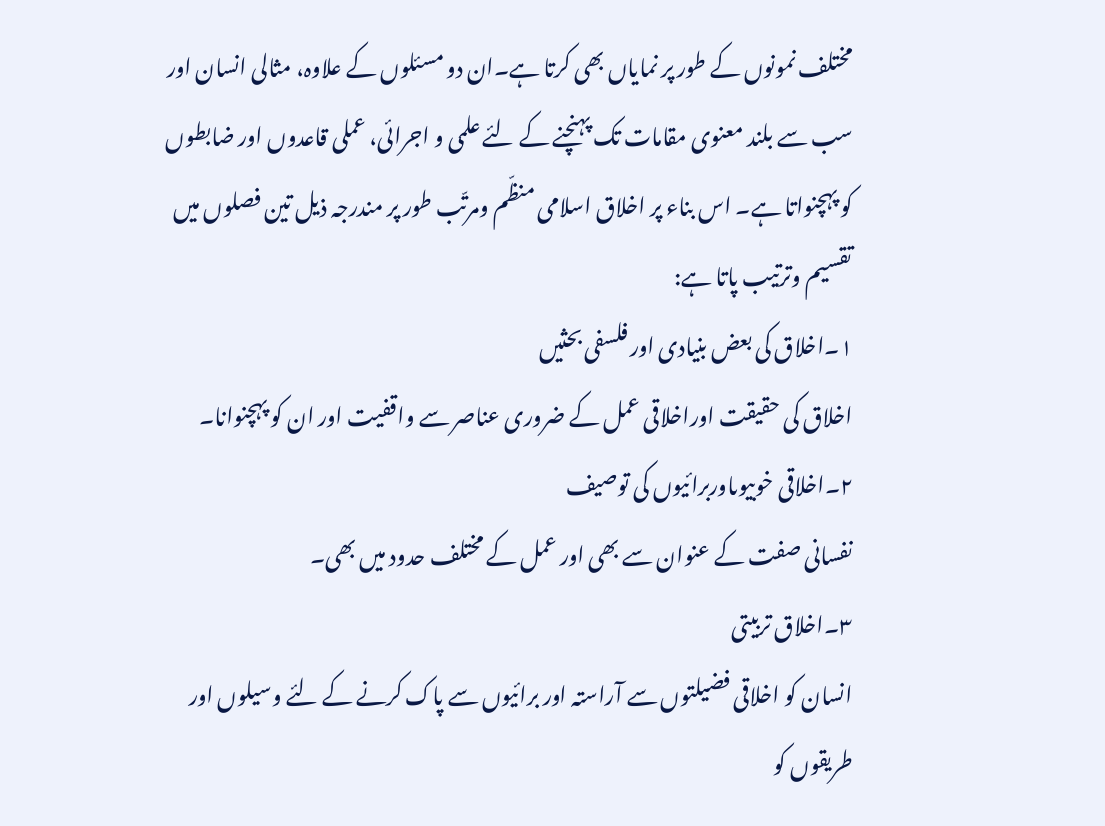مختلف نمونوں کے طور پر نمایاں بھی کرتا ہے۔ان دو مسئلوں کے علاوہ، مثالی انسان اور سب سے بلند معنوی مقامات تک پہنچنے کے لئے علمی و اجرائی، عملی قاعدوں اور ضابطوں کو پہچنواتا ہے۔ اس بناء پر اخلاق اسلامی منظّم ومرتّب طور پر مندرجہ ذیل تین فصلوں میں تقسیم وترتیب پاتا ہے:
١۔اخلاق کی بعض بنیادی اور فلسفی بحثیں
اخلاق کی حقیقت اوراخلاقی عمل کے ضروری عناصر سے واقفیت اور ان کو پہچنوانا۔
٢۔اخلاقی خوبیوںاوربرائیوں کی توصیف
نفسانی صفت کے عنوان سے بھی اور عمل کے مختلف حدود میں بھی۔
٣۔اخلاق تربیتی
انسان کو اخلاقی فضیلتوں سے آراستہ اور برائیوں سے پاک کرنے کے لئے وسیلوں اور طریقوں کو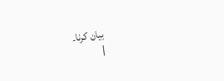بیان کرنا۔
|